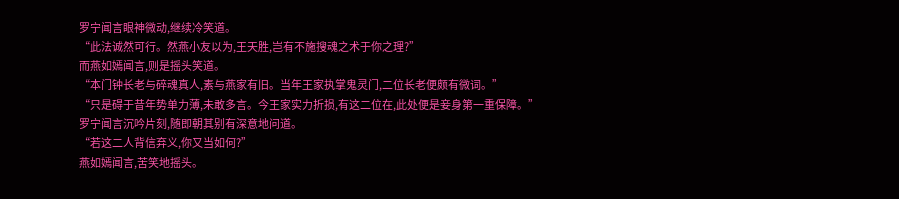罗宁闻言眼神微动,继续冷笑道。
“此法诚然可行。然燕小友以为,王天胜,岂有不施搜魂之术于你之理?”
而燕如嫣闻言,则是摇头笑道。
“本门钟长老与碎魂真人,素与燕家有旧。当年王家执掌鬼灵门,二位长老便颇有微词。”
“只是碍于昔年势单力薄,未敢多言。今王家实力折损,有这二位在,此处便是妾身第一重保障。”
罗宁闻言沉吟片刻,随即朝其别有深意地问道。
“若这二人背信弃义,你又当如何?”
燕如嫣闻言,苦笑地摇头。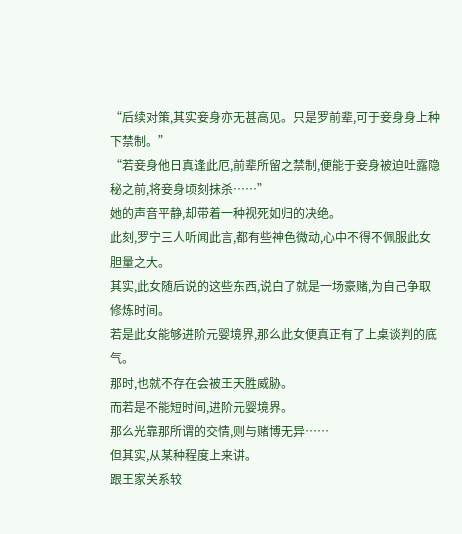“后续对策,其实妾身亦无甚高见。只是罗前辈,可于妾身身上种下禁制。”
“若妾身他日真逢此厄,前辈所留之禁制,便能于妾身被迫吐露隐秘之前,将妾身顷刻抹杀……”
她的声音平静,却带着一种视死如归的决绝。
此刻,罗宁三人听闻此言,都有些神色微动,心中不得不佩服此女胆量之大。
其实,此女随后说的这些东西,说白了就是一场豪赌,为自己争取修炼时间。
若是此女能够进阶元婴境界,那么此女便真正有了上桌谈判的底气。
那时,也就不存在会被王天胜威胁。
而若是不能短时间,进阶元婴境界。
那么光靠那所谓的交情,则与赌博无异……
但其实,从某种程度上来讲。
跟王家关系较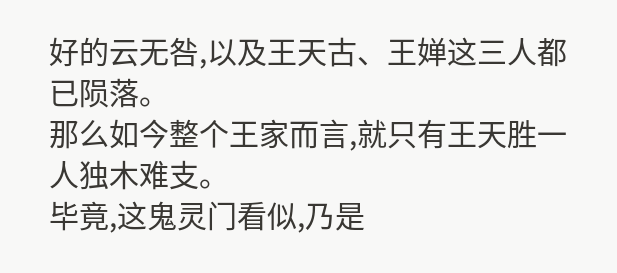好的云无咎,以及王天古、王婵这三人都已陨落。
那么如今整个王家而言,就只有王天胜一人独木难支。
毕竟,这鬼灵门看似,乃是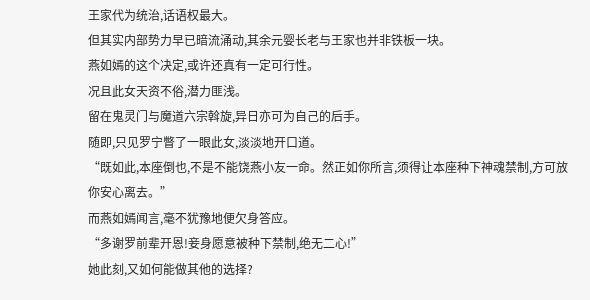王家代为统治,话语权最大。
但其实内部势力早已暗流涌动,其余元婴长老与王家也并非铁板一块。
燕如嫣的这个决定,或许还真有一定可行性。
况且此女天资不俗,潜力匪浅。
留在鬼灵门与魔道六宗斡旋,异日亦可为自己的后手。
随即,只见罗宁瞥了一眼此女,淡淡地开口道。
“既如此,本座倒也,不是不能饶燕小友一命。然正如你所言,须得让本座种下神魂禁制,方可放你安心离去。”
而燕如嫣闻言,毫不犹豫地便欠身答应。
“多谢罗前辈开恩!妾身愿意被种下禁制,绝无二心!”
她此刻,又如何能做其他的选择?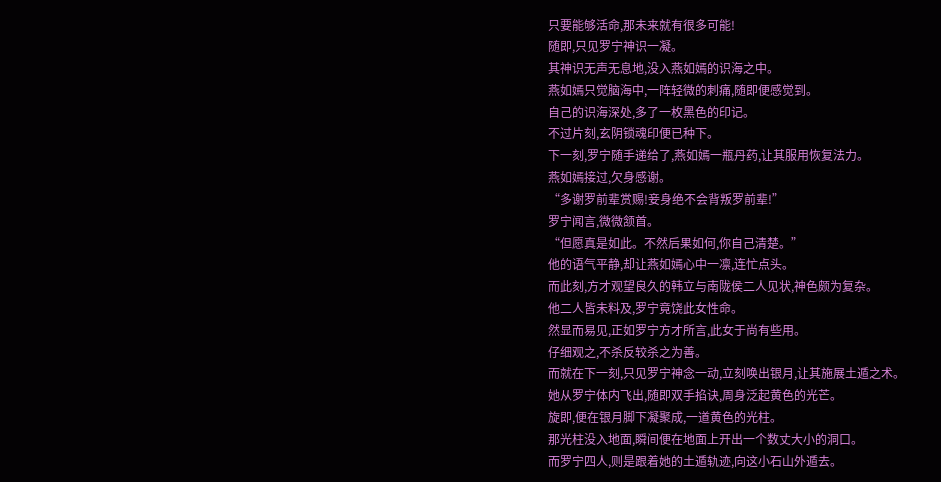只要能够活命,那未来就有很多可能!
随即,只见罗宁神识一凝。
其神识无声无息地,没入燕如嫣的识海之中。
燕如嫣只觉脑海中,一阵轻微的刺痛,随即便感觉到。
自己的识海深处,多了一枚黑色的印记。
不过片刻,玄阴锁魂印便已种下。
下一刻,罗宁随手递给了,燕如嫣一瓶丹药,让其服用恢复法力。
燕如嫣接过,欠身感谢。
“多谢罗前辈赏赐!妾身绝不会背叛罗前辈!”
罗宁闻言,微微颔首。
“但愿真是如此。不然后果如何,你自己清楚。”
他的语气平静,却让燕如嫣心中一凛,连忙点头。
而此刻,方才观望良久的韩立与南陇侯二人见状,神色颇为复杂。
他二人皆未料及,罗宁竟饶此女性命。
然显而易见,正如罗宁方才所言,此女于尚有些用。
仔细观之,不杀反较杀之为善。
而就在下一刻,只见罗宁神念一动,立刻唤出银月,让其施展土遁之术。
她从罗宁体内飞出,随即双手掐诀,周身泛起黄色的光芒。
旋即,便在银月脚下凝聚成,一道黄色的光柱。
那光柱没入地面,瞬间便在地面上开出一个数丈大小的洞口。
而罗宁四人,则是跟着她的土遁轨迹,向这小石山外遁去。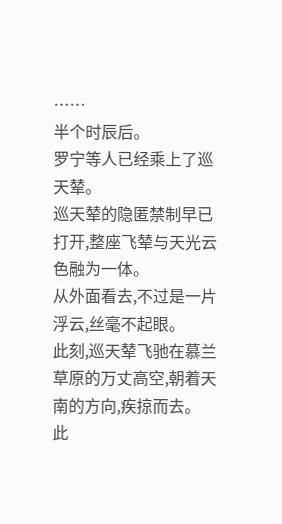……
半个时辰后。
罗宁等人已经乘上了巡天辇。
巡天辇的隐匿禁制早已打开,整座飞辇与天光云色融为一体。
从外面看去,不过是一片浮云,丝毫不起眼。
此刻,巡天辇飞驰在慕兰草原的万丈高空,朝着天南的方向,疾掠而去。
此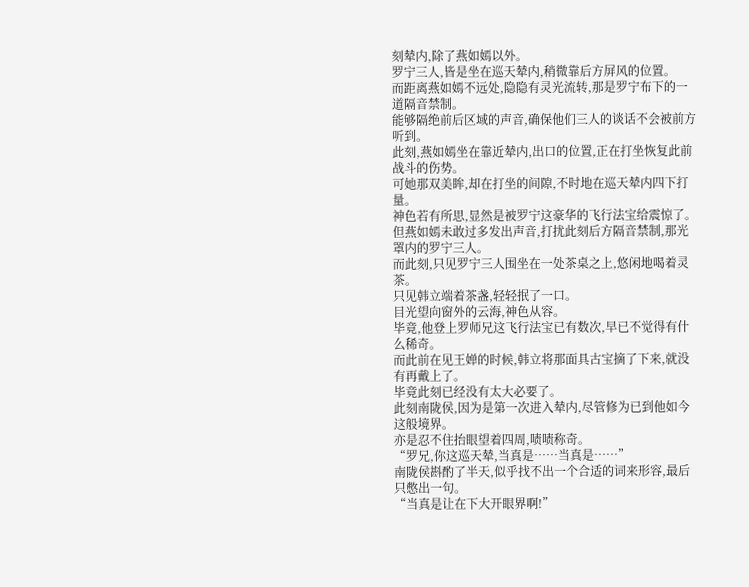刻辇内,除了燕如嫣以外。
罗宁三人,皆是坐在巡天辇内,稍微靠后方屏风的位置。
而距离燕如嫣不远处,隐隐有灵光流转,那是罗宁布下的一道隔音禁制。
能够隔绝前后区域的声音,确保他们三人的谈话不会被前方听到。
此刻,燕如嫣坐在靠近辇内,出口的位置,正在打坐恢复此前战斗的伤势。
可她那双美眸,却在打坐的间隙,不时地在巡天辇内四下打量。
神色若有所思,显然是被罗宁这豪华的飞行法宝给震惊了。
但燕如嫣未敢过多发出声音,打扰此刻后方隔音禁制,那光罩内的罗宁三人。
而此刻,只见罗宁三人围坐在一处茶桌之上,悠闲地喝着灵茶。
只见韩立端着茶盏,轻轻抿了一口。
目光望向窗外的云海,神色从容。
毕竟,他登上罗师兄这飞行法宝已有数次,早已不觉得有什么稀奇。
而此前在见王婵的时候,韩立将那面具古宝摘了下来,就没有再戴上了。
毕竟此刻已经没有太大必要了。
此刻南陇侯,因为是第一次进入辇内,尽管修为已到他如今这般境界。
亦是忍不住抬眼望着四周,啧啧称奇。
“罗兄,你这巡天辇,当真是……当真是……”
南陇侯斟酌了半天,似乎找不出一个合适的词来形容,最后只憋出一句。
“当真是让在下大开眼界啊!”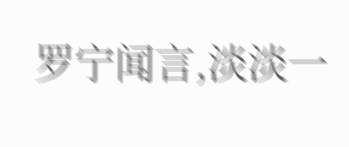罗宁闻言,淡淡一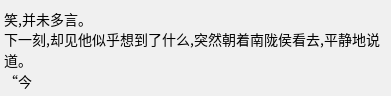笑,并未多言。
下一刻,却见他似乎想到了什么,突然朝着南陇侯看去,平静地说道。
“今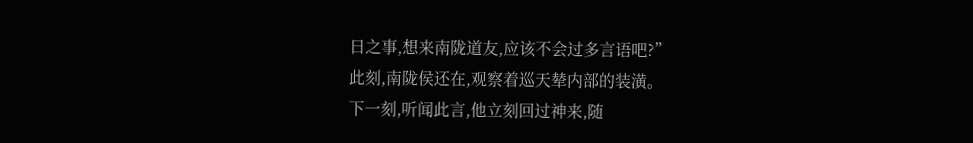日之事,想来南陇道友,应该不会过多言语吧?”
此刻,南陇侯还在,观察着巡天辇内部的装潢。
下一刻,听闻此言,他立刻回过神来,随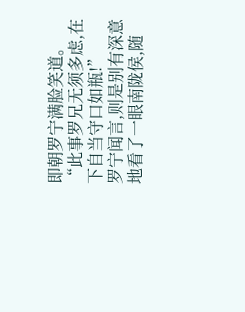即朝罗宁满脸笑道。
“此事罗兄无须多虑,在下自当守口如瓶!”
罗宁闻言,则是别有深意地看了一眼南陇侯,随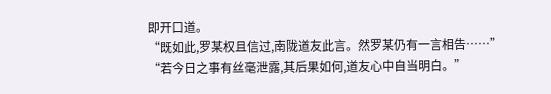即开口道。
“既如此,罗某权且信过,南陇道友此言。然罗某仍有一言相告……”
“若今日之事有丝毫泄露,其后果如何,道友心中自当明白。”